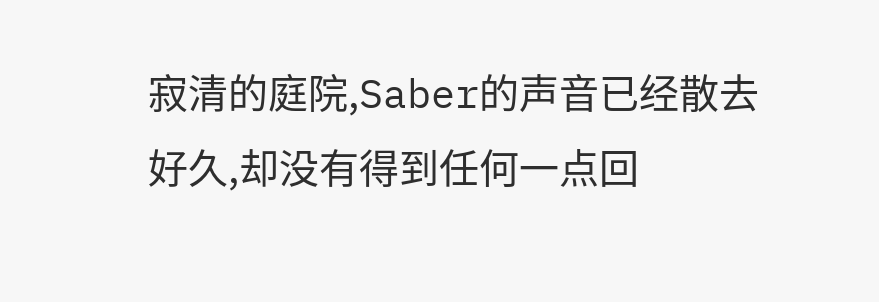寂清的庭院,Saber的声音已经散去好久,却没有得到任何一点回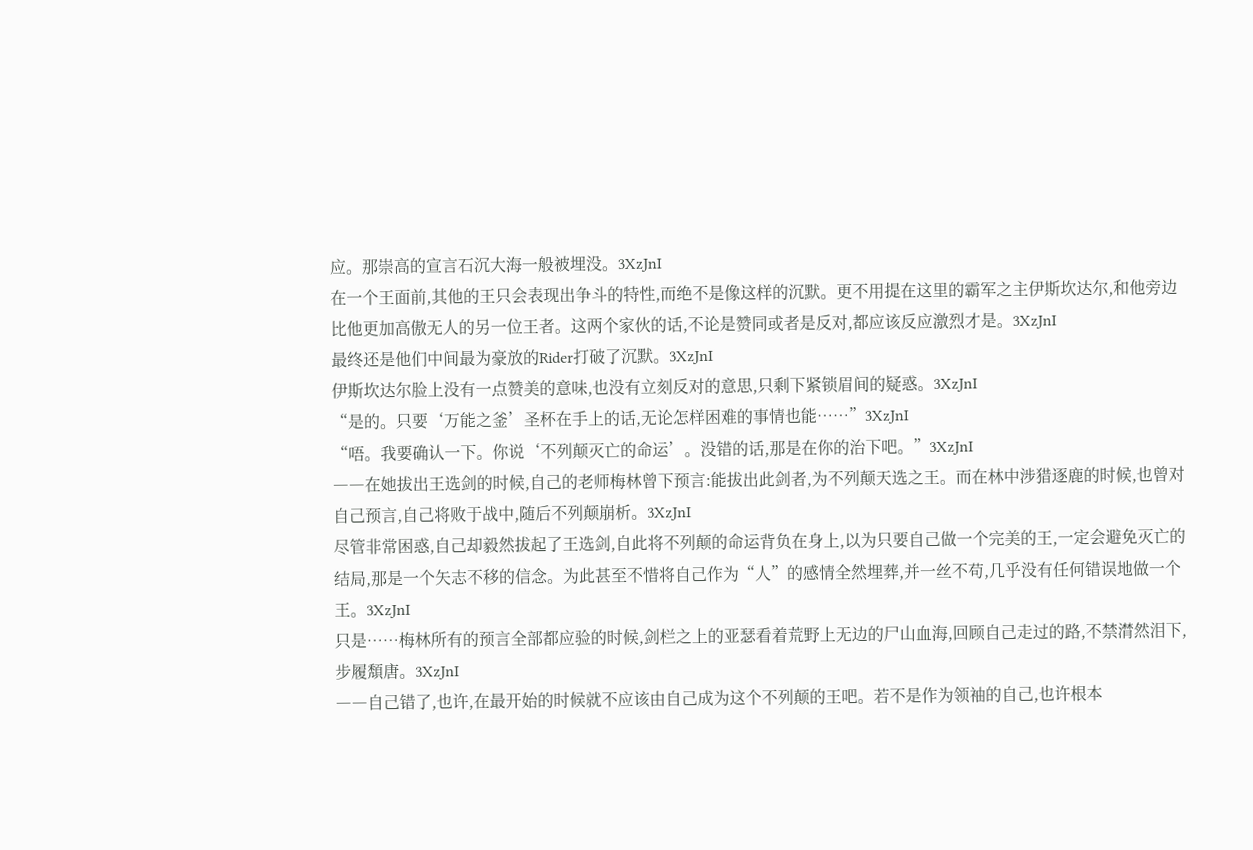应。那崇高的宣言石沉大海一般被埋没。3XzJnI
在一个王面前,其他的王只会表现出争斗的特性,而绝不是像这样的沉默。更不用提在这里的霸军之主伊斯坎达尔,和他旁边比他更加高傲无人的另一位王者。这两个家伙的话,不论是赞同或者是反对,都应该反应激烈才是。3XzJnI
最终还是他们中间最为豪放的Rider打破了沉默。3XzJnI
伊斯坎达尔脸上没有一点赞美的意味,也没有立刻反对的意思,只剩下紧锁眉间的疑惑。3XzJnI
“是的。只要‘万能之釜’圣杯在手上的话,无论怎样困难的事情也能……”3XzJnI
“唔。我要确认一下。你说‘不列颠灭亡的命运’。没错的话,那是在你的治下吧。”3XzJnI
――在她拔出王选剑的时候,自己的老师梅林曾下预言:能拔出此剑者,为不列颠天选之王。而在林中涉猎逐鹿的时候,也曾对自己预言,自己将败于战中,随后不列颠崩析。3XzJnI
尽管非常困惑,自己却毅然拔起了王选剑,自此将不列颠的命运背负在身上,以为只要自己做一个完美的王,一定会避免灭亡的结局,那是一个矢志不移的信念。为此甚至不惜将自己作为“人”的感情全然埋葬,并一丝不苟,几乎没有任何错误地做一个王。3XzJnI
只是……梅林所有的预言全部都应验的时候,剑栏之上的亚瑟看着荒野上无边的尸山血海,回顾自己走过的路,不禁潸然泪下,步履頽唐。3XzJnI
――自己错了,也许,在最开始的时候就不应该由自己成为这个不列颠的王吧。若不是作为领袖的自己,也许根本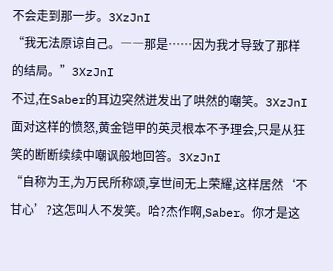不会走到那一步。3XzJnI
“我无法原谅自己。――那是……因为我才导致了那样的结局。”3XzJnI
不过,在Saber的耳边突然迸发出了哄然的嘲笑。3XzJnI
面对这样的愤怒,黄金铠甲的英灵根本不予理会,只是从狂笑的断断续续中嘲讽般地回答。3XzJnI
“自称为王,为万民所称颂,享世间无上荣耀,这样居然‘不甘心’?这怎叫人不发笑。哈?杰作啊,Saber。你才是这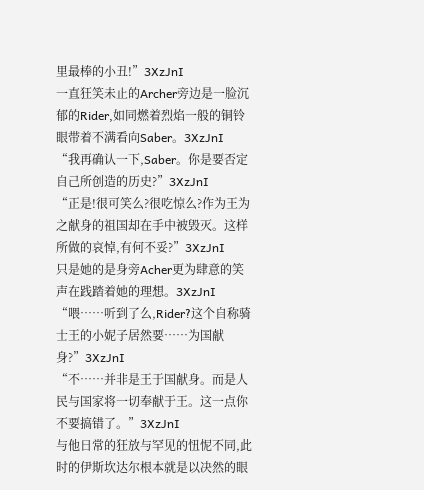里最棒的小丑!”3XzJnI
一直狂笑未止的Archer旁边是一脸沉郁的Rider,如同燃着烈焰一般的铜铃眼带着不满看向Saber。3XzJnI
“我再确认一下,Saber。你是要否定自己所创造的历史?”3XzJnI
“正是!很可笑么?很吃惊么?作为王为之献身的祖国却在手中被毁灭。这样所做的哀悼,有何不妥?”3XzJnI
只是她的是身旁Acher更为肆意的笑声在践踏着她的理想。3XzJnI
“喂……听到了么,Rider?这个自称骑士王的小妮子居然要……为国献身?”3XzJnI
“不……并非是王于国献身。而是人民与国家将一切奉献于王。这一点你不要搞错了。”3XzJnI
与他日常的狂放与罕见的忸怩不同,此时的伊斯坎达尔根本就是以决然的眼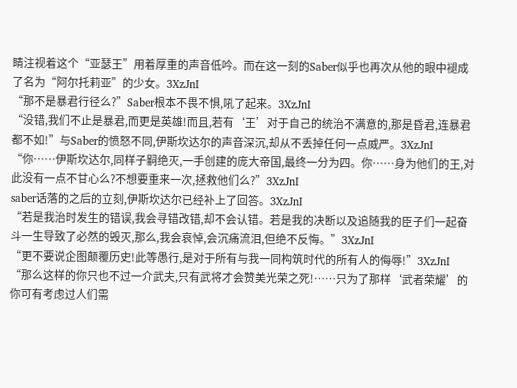睛注视着这个“亚瑟王”用着厚重的声音低吟。而在这一刻的Saber似乎也再次从他的眼中褪成了名为“阿尔托莉亚”的少女。3XzJnI
“那不是暴君行径么?”Saber根本不畏不惧,吼了起来。3XzJnI
“没错,我们不止是暴君,而更是英雄!而且,若有‘王’对于自己的统治不满意的,那是昏君,连暴君都不如!”与Saber的愤怒不同,伊斯坎达尔的声音深沉,却从不丢掉任何一点威严。3XzJnI
“你……伊斯坎达尔,同样子嗣绝灭,一手创建的庞大帝国,最终一分为四。你……身为他们的王,对此没有一点不甘心么?不想要重来一次,拯救他们么?”3XzJnI
saber话落的之后的立刻,伊斯坎达尔已经补上了回答。3XzJnI
“若是我治时发生的错误,我会寻错改错,却不会认错。若是我的决断以及追随我的臣子们一起奋斗一生导致了必然的毁灭,那么,我会哀悼,会沉痛流泪,但绝不反悔。”3XzJnI
“更不要说企图颠覆历史!此等愚行,是对于所有与我一同构筑时代的所有人的侮辱!”3XzJnI
“那么这样的你只也不过一介武夫,只有武将才会赞美光荣之死!……只为了那样‘武者荣耀’的你可有考虑过人们需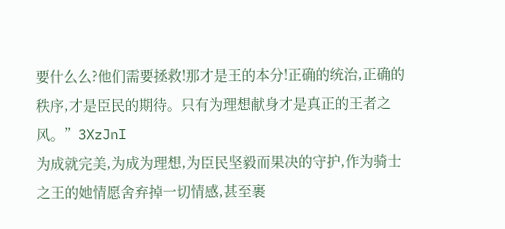要什么么?他们需要拯救!那才是王的本分!正确的统治,正确的秩序,才是臣民的期待。只有为理想献身才是真正的王者之风。”3XzJnI
为成就完美,为成为理想,为臣民坚毅而果决的守护,作为骑士之王的她情愿舍弃掉一切情感,甚至裹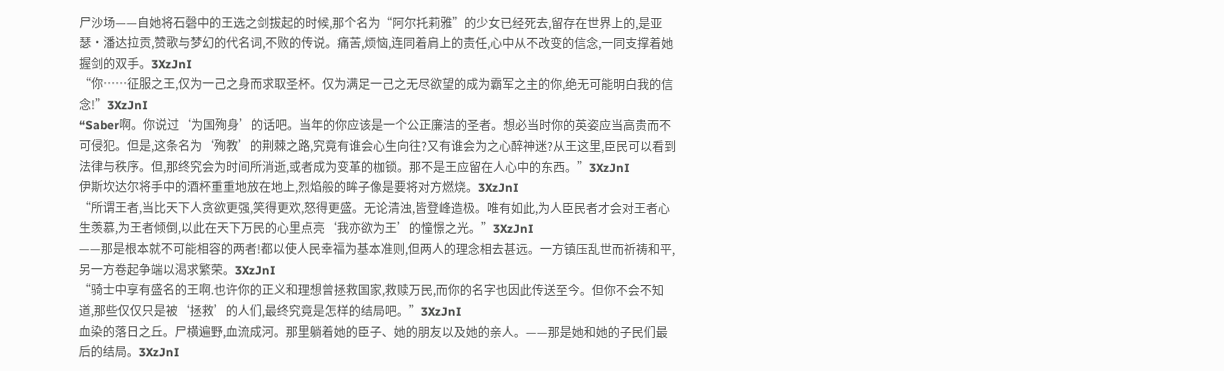尸沙场——自她将石磬中的王选之剑拔起的时候,那个名为“阿尔托莉雅”的少女已经死去,留存在世界上的,是亚瑟•潘达拉贡,赞歌与梦幻的代名词,不败的传说。痛苦,烦恼,连同着肩上的责任,心中从不改变的信念,一同支撑着她握剑的双手。3XzJnI
“你……征服之王,仅为一己之身而求取圣杯。仅为满足一己之无尽欲望的成为霸军之主的你,绝无可能明白我的信念!”3XzJnI
“Saber啊。你说过‘为国殉身’的话吧。当年的你应该是一个公正廉洁的圣者。想必当时你的英姿应当高贵而不可侵犯。但是,这条名为‘殉教’的荆棘之路,究竟有谁会心生向往?又有谁会为之心醉神迷?从王这里,臣民可以看到法律与秩序。但,那终究会为时间所消逝,或者成为变革的枷锁。那不是王应留在人心中的东西。”3XzJnI
伊斯坎达尔将手中的酒杯重重地放在地上,烈焰般的眸子像是要将对方燃烧。3XzJnI
“所谓王者,当比天下人贪欲更强,笑得更欢,怒得更盛。无论清浊,皆登峰造极。唯有如此,为人臣民者才会对王者心生羡慕,为王者倾倒,以此在天下万民的心里点亮‘我亦欲为王’的憧憬之光。”3XzJnI
——那是根本就不可能相容的两者!都以使人民幸福为基本准则,但两人的理念相去甚远。一方镇压乱世而祈祷和平,另一方卷起争端以渴求繁荣。3XzJnI
“骑士中享有盛名的王啊.也许你的正义和理想曾拯救国家,救赎万民,而你的名字也因此传送至今。但你不会不知道,那些仅仅只是被‘拯救’的人们,最终究竟是怎样的结局吧。”3XzJnI
血染的落日之丘。尸横遍野,血流成河。那里躺着她的臣子、她的朋友以及她的亲人。——那是她和她的子民们最后的结局。3XzJnI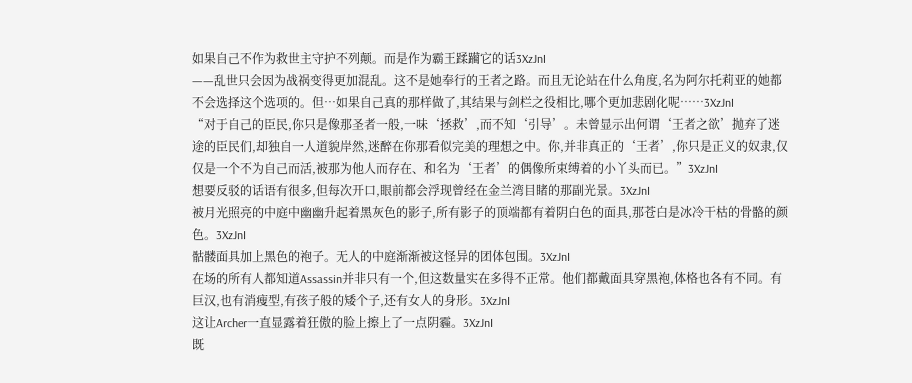如果自己不作为救世主守护不列颠。而是作为霸王蹂躏它的话3XzJnI
——乱世只会因为战祸变得更加混乱。这不是她奉行的王者之路。而且无论站在什么角度,名为阿尔托莉亚的她都不会选择这个选项的。但…如果自己真的那样做了,其结果与剑栏之役相比,哪个更加悲剧化呢……3XzJnI
“对于自己的臣民,你只是像那圣者一般,一味‘拯救’,而不知‘引导’。未曾显示出何谓‘王者之欲’抛弃了迷途的臣民们,却独自一人道貌岸然,迷醉在你那看似完美的理想之中。你,并非真正的‘王者’,你只是正义的奴隶,仅仅是一个不为自己而活,被那为他人而存在、和名为‘王者’的偶像所束缚着的小丫头而已。”3XzJnI
想要反驳的话语有很多,但每次开口,眼前都会浮现曾经在金兰湾目睹的那副光景。3XzJnI
被月光照亮的中庭中幽幽升起着黑灰色的影子,所有影子的顶端都有着阴白色的面具,那苍白是冰冷干枯的骨骼的颜色。3XzJnI
骷髅面具加上黑色的袍子。无人的中庭渐渐被这怪异的团体包围。3XzJnI
在场的所有人都知道Assassin并非只有一个,但这数量实在多得不正常。他们都戴面具穿黑袍,体格也各有不同。有巨汉,也有消瘦型,有孩子般的矮个子,还有女人的身形。3XzJnI
这让Archer一直显露着狂傲的脸上擦上了一点阴霾。3XzJnI
既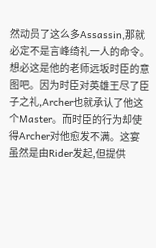然动员了这么多Assassin,那就必定不是言峰绮礼一人的命令。想必这是他的老师远坂时臣的意图吧。因为时臣对英雄王尽了臣子之礼,Archer也就承认了他这个Master。而时臣的行为却使得Archer对他愈发不满。这宴虽然是由Rider发起,但提供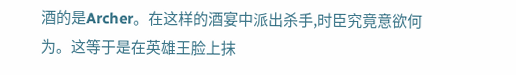酒的是Archer。在这样的酒宴中派出杀手,时臣究竟意欲何为。这等于是在英雄王脸上抹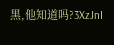黑,他知道吗?3XzJnI